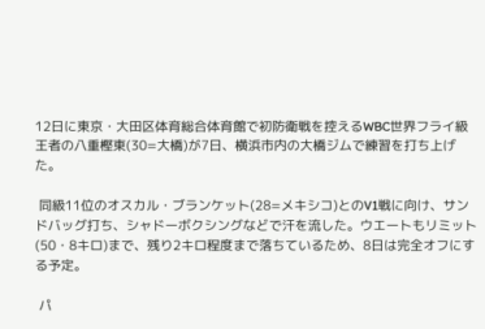12日に東京・大田区体育総合体育館で初防衛戦を控えるWBC世界フライ級王者の八重樫東(30=大橋)が7日、横浜市内の大橋ジムで練習を打ち上げた。

 同級11位のオスカル・ブランケット(28=メキシコ)とのV1戦に向け、サンドバッグ打ち、シャドーボクシングなどで汗を流した。ウエートもリミット(50・8キロ)まで、残り2キロ程度まで落ちているため、8日は完全オフにする予定。

 パ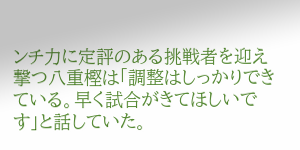ンチ力に定評のある挑戦者を迎え撃つ八重樫は「調整はしっかりできている。早く試合がきてほしいです」と話していた。